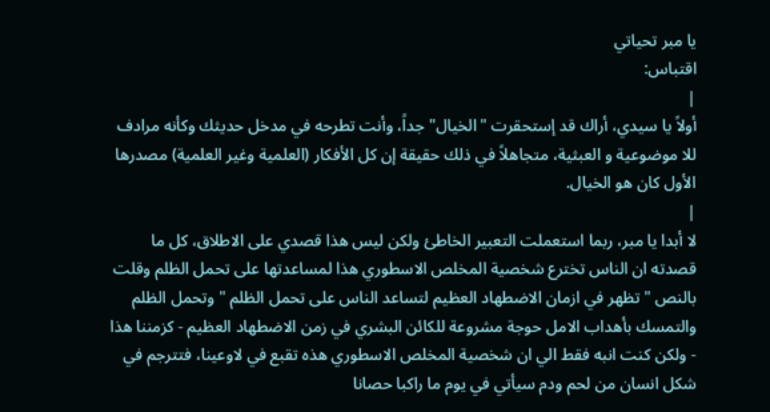يا مبر تحياتي
اقتباس:
|
أولاً يا سيدي، أراك قد إستحقرت "الخيال" جداً، وأنت تطرحه في مدخل حديثك وكأنه مرادف للا موضوعية و العبثية، متجاهلاً في ذلك حقيقة إن كل الأفكار (العلمية وغير العلمية) مصدرها الأول كان هو الخيال.
|
لا أبدا يا مبر، ربما استعملت التعبير الخاطئ ولكن ليس هذا قصدي على الاطلاق، كل ما قصدته ان الناس تخترع شخصية المخلص الاسطوري هذا لمساعدتها على تحمل الظلم وقلت بالنص "تظهر في ازمان الاضطهاد العظيم لتساعد الناس على تحمل الظلم " وتحمل الظلم والتمسك بأهداب الامل حوجة مشروعة للكائن البشري في زمن الاضطهاد العظيم - كزمننا هذا - ولكن كنت انبه فقط الي ان شخصية المخلص الاسطوري هذه تقبع في لاوعينا، فتترجم في شكل انسان من لحم ودم سيأتي في يوم ما راكبا حصانا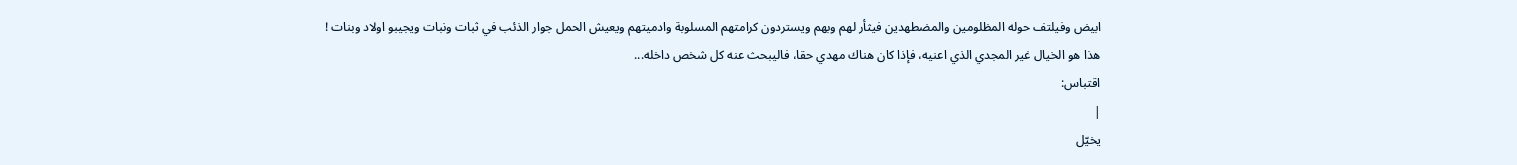ابيض وفيلتف حوله المظلومين والمضطهدين فيثأر لهم وبهم ويستردون كرامتهم المسلوبة وادميتهم ويعيش الحمل جوار الذئب في ثبات ونبات ويجيبو اولاد وبنات !
هذا هو الخيال غير المجدي الذي اعنيه، فإذا كان هناك مهدي حقا، فاليبحث عنه كل شخص داخله...
اقتباس:
|
يخيّل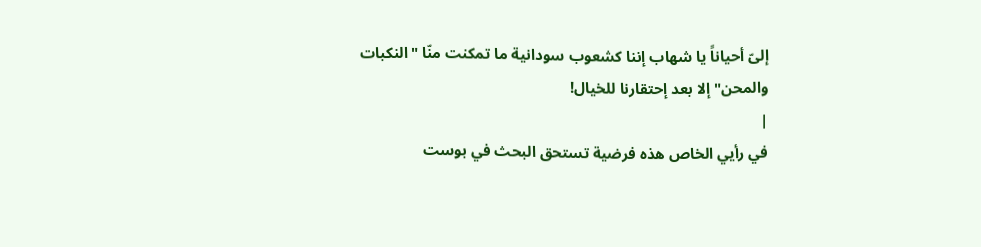إلىّ أحياناً يا شهاب إننا كشعوب سودانية ما تمكنت منّا "النكبات والمحن" إلا بعد إحتقارنا للخيال!
|
في رأيي الخاص هذه فرضية تستحق البحث في بوست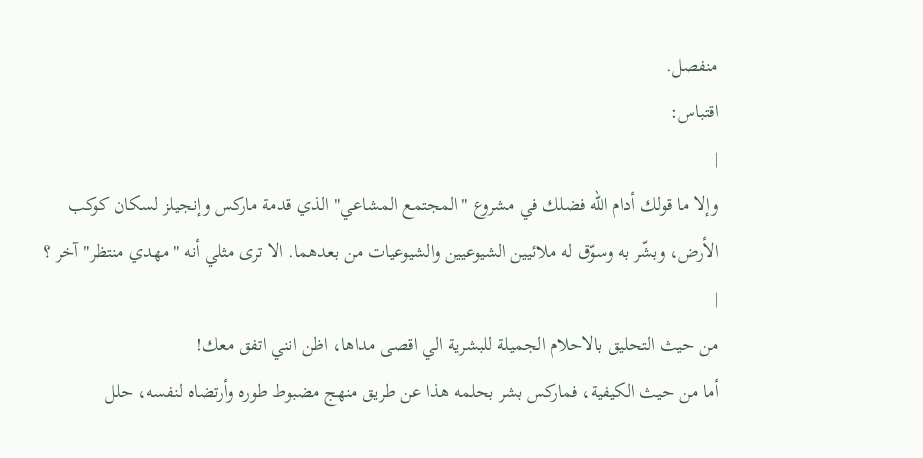منفصل.
اقتباس:
|
وإلا ما قولك أدام الله فضلك في مشروع "المجتمع المشاعي" الذي قدمة ماركس وإنجيلز لسكان كوكب الأرض، وبشّر به وسوّق له ملائيين الشيوعيين والشيوعيات من بعدهما. الا ترى مثلي أنه "مهدي منتظر" آخر ؟
|
من حيث التحليق بالاحلام الجميلة للبشرية الي اقصى مداها، اظن انني اتفق معك!
أما من حيث الكيفية، فماركس بشر بحلمه هذا عن طريق منهج مضبوط طوره وأرتضاه لنفسه، حلل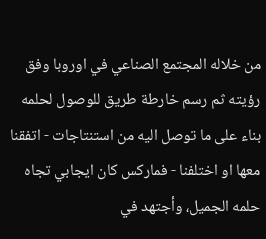من خلاله المجتمع الصناعي في اوروبا وفق رؤيته ثم رسم خارطة طريق للوصول لحلمه بناء على ما توصل اليه من استنتاجات - اتفقنا معها او اختلفنا - فماركس كان ايجابي تجاه حلمه الجميل، وأجتهد في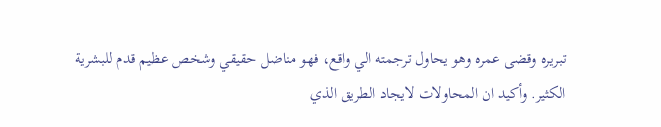تبريره وقضى عمره وهو يحاول ترجمته الي واقع، فهو مناضل حقيقي وشخص عظيم قدم للبشرية الكثير. وأكيد ان المحاولات لايجاد الطريق الذي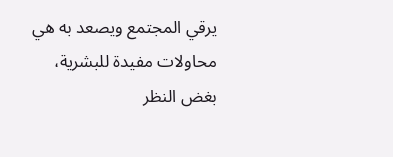يرقي المجتمع ويصعد به هي محاولات مفيدة للبشرية، بغض النظر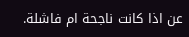عن اذا كانت ناجحة ام فاشلة.